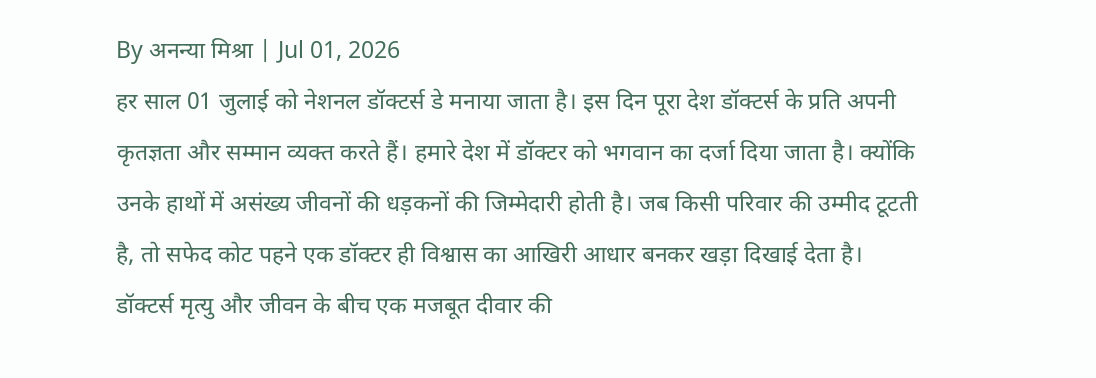By अनन्या मिश्रा | Jul 01, 2026
हर साल 01 जुलाई को नेशनल डॉक्टर्स डे मनाया जाता है। इस दिन पूरा देश डॉक्टर्स के प्रति अपनी कृतज्ञता और सम्मान व्यक्त करते हैं। हमारे देश में डॉक्टर को भगवान का दर्जा दिया जाता है। क्योंकि उनके हाथों में असंख्य जीवनों की धड़कनों की जिम्मेदारी होती है। जब किसी परिवार की उम्मीद टूटती है, तो सफेद कोट पहने एक डॉक्टर ही विश्वास का आखिरी आधार बनकर खड़ा दिखाई देता है। डॉक्टर्स मृत्यु और जीवन के बीच एक मजबूत दीवार की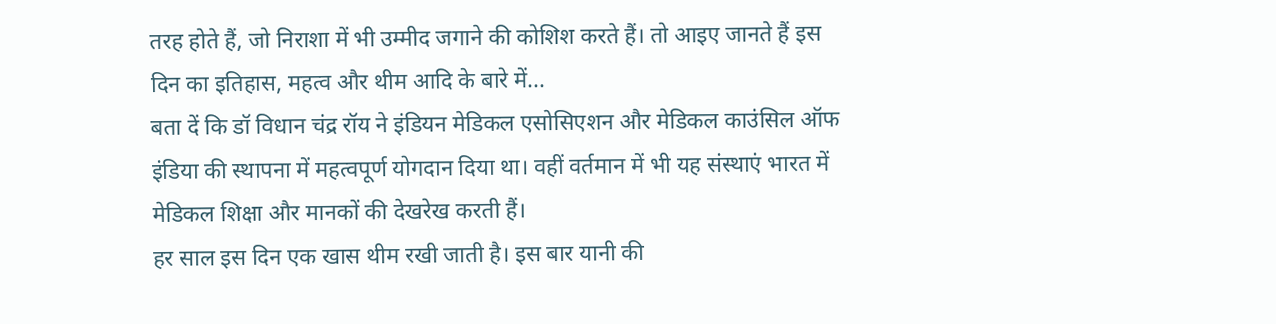तरह होते हैं, जो निराशा में भी उम्मीद जगाने की कोशिश करते हैं। तो आइए जानते हैं इस दिन का इतिहास, महत्व और थीम आदि के बारे में...
बता दें कि डॉ विधान चंद्र रॉय ने इंडियन मेडिकल एसोसिएशन और मेडिकल काउंसिल ऑफ इंडिया की स्थापना में महत्वपूर्ण योगदान दिया था। वहीं वर्तमान में भी यह संस्थाएं भारत में मेडिकल शिक्षा और मानकों की देखरेख करती हैं।
हर साल इस दिन एक खास थीम रखी जाती है। इस बार यानी की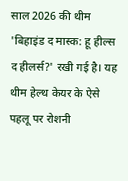साल 2026 की थीम 'बिहाइंड द मास्क: हू हील्स द हीलर्स?' रखी गई है। यह थीम हेल्थ केयर के ऐसे पहलू पर रोशनी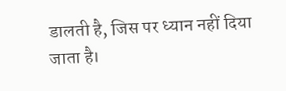डालती है, जिस पर ध्यान नहीं दिया जाता है।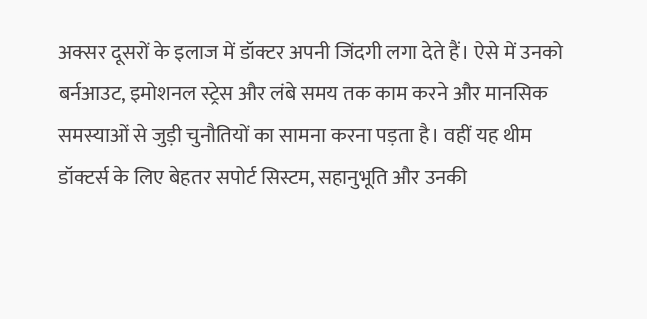अक्सर दूसरों के इलाज में डॉक्टर अपनी जिंदगी लगा देते हैं। ऐसे में उनको बर्नआउट, इमोशनल स्ट्रेस और लंबे समय तक काम करने और मानसिक समस्याओं से जुड़ी चुनौतियों का सामना करना पड़ता है। वहीं यह थीम डॉक्टर्स के लिए बेहतर सपोर्ट सिस्टम, सहानुभूति और उनकी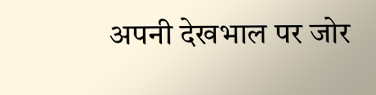अपनी देखभाल पर जोर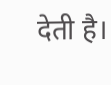देती है।